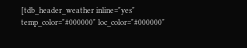[tdb_header_weather inline="yes" temp_color="#000000" loc_color="#000000"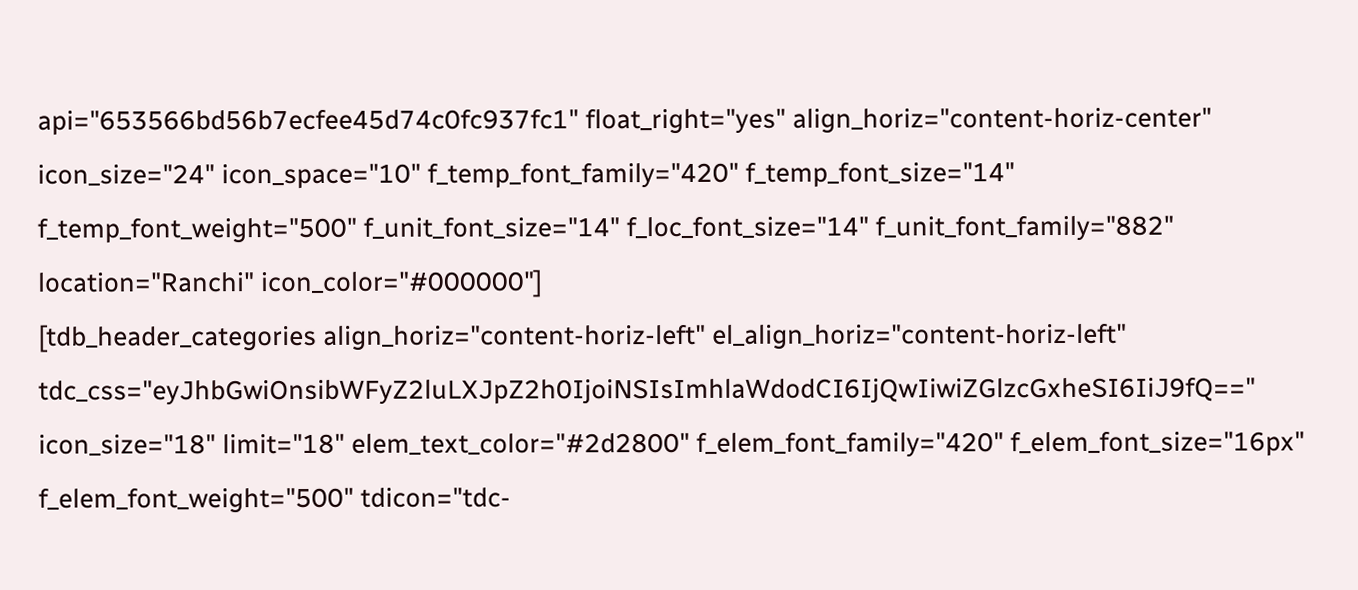api="653566bd56b7ecfee45d74c0fc937fc1" float_right="yes" align_horiz="content-horiz-center" icon_size="24" icon_space="10" f_temp_font_family="420" f_temp_font_size="14" f_temp_font_weight="500" f_unit_font_size="14" f_loc_font_size="14" f_unit_font_family="882" location="Ranchi" icon_color="#000000"]
[tdb_header_categories align_horiz="content-horiz-left" el_align_horiz="content-horiz-left" tdc_css="eyJhbGwiOnsibWFyZ2luLXJpZ2h0IjoiNSIsImhlaWdodCI6IjQwIiwiZGlzcGxheSI6IiJ9fQ==" icon_size="18" limit="18" elem_text_color="#2d2800" f_elem_font_family="420" f_elem_font_size="16px" f_elem_font_weight="500" tdicon="tdc-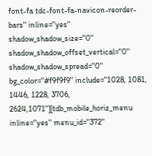font-fa tdc-font-fa-navicon-reorder-bars" inline="yes" shadow_shadow_size="0" shadow_shadow_offset_vertical="0" shadow_shadow_spread="0" bg_color="#f9f9f9" include="1028, 1081, 1446, 1228, 3706, 2624,1071"][tdb_mobile_horiz_menu inline="yes" menu_id="372"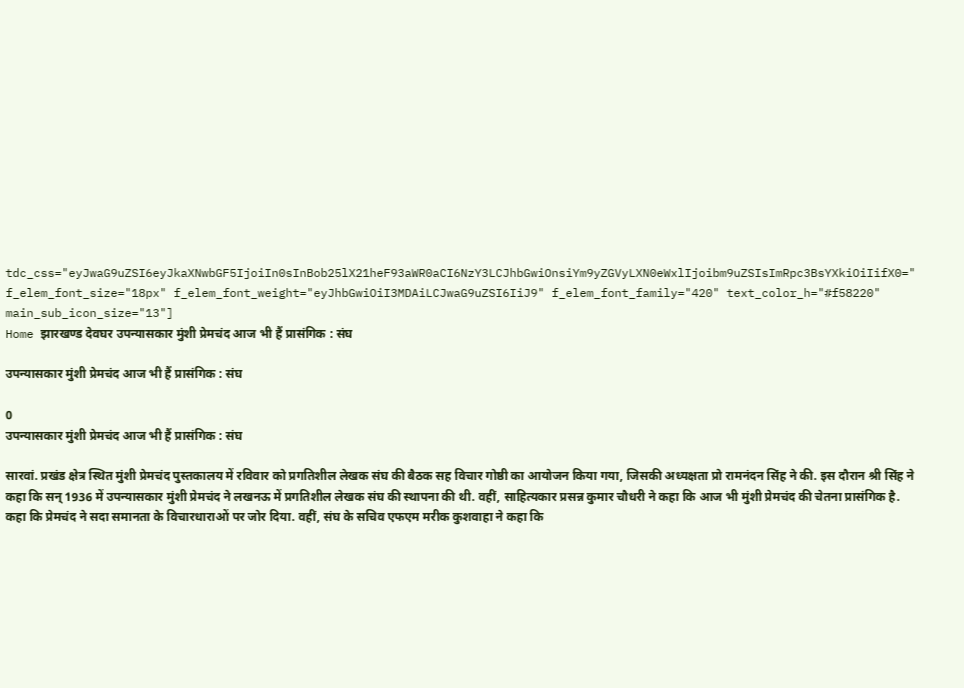tdc_css="eyJwaG9uZSI6eyJkaXNwbGF5IjoiIn0sInBob25lX21heF93aWR0aCI6NzY3LCJhbGwiOnsiYm9yZGVyLXN0eWxlIjoibm9uZSIsImRpc3BsYXkiOiIifX0=" f_elem_font_size="18px" f_elem_font_weight="eyJhbGwiOiI3MDAiLCJwaG9uZSI6IiJ9" f_elem_font_family="420" text_color_h="#f58220" main_sub_icon_size="13"]
Home झारखण्ड देवघर उपन्यासकार मुंशी प्रेमचंद आज भी हैं प्रासंगिक : संघ

उपन्यासकार मुंशी प्रेमचंद आज भी हैं प्रासंगिक : संघ

0
उपन्यासकार मुंशी प्रेमचंद आज भी हैं प्रासंगिक : संघ

सारवां. प्रखंड क्षेत्र स्थित मुंशी प्रेमचंद पुस्तकालय में रविवार को प्रगतिशील लेखक संघ की बैठक सह विचार गोष्ठी का आयोजन किया गया, जिसकी अध्यक्षता प्रो रामनंदन सिंह ने की. इस दौरान श्री सिंह ने कहा कि सन् 1936 में उपन्यासकार मुंशी प्रेमचंद ने लखनऊ में प्रगतिशील लेखक संघ की स्थापना की थी. वहीं, साहित्यकार प्रसन्न कुमार चौधरी ने कहा कि आज भी मुंशी प्रेमचंद की चेतना प्रासंगिक है. कहा कि प्रेमचंद ने सदा समानता के विचारधाराओं पर जोर दिया. वहीं, संघ के सचिव एफएम मरीक कुशवाहा ने कहा कि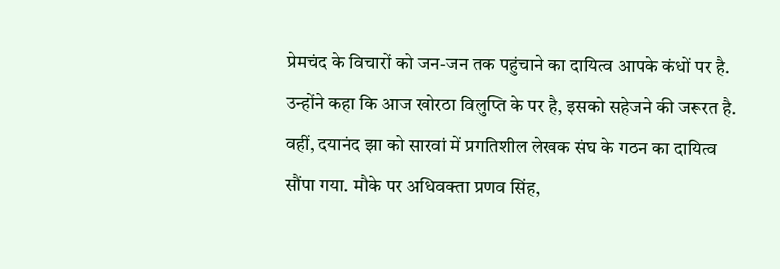प्रेमचंद के विचारों को जन-जन तक पहुंचाने का दायित्व आपके कंधों पर है. उन्होंने कहा कि आज खोरठा विलुप्ति के पर है, इसको सहेजने की जरूरत है. वहीं, दयानंद झा को सारवां में प्रगतिशील लेखक संघ के गठन का दायित्व सौंपा गया. मौके पर अधिवक्ता प्रणव सिंह,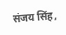संजय सिंह,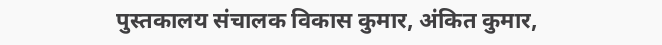पुस्तकालय संचालक विकास कुमार, अंकित कुमार,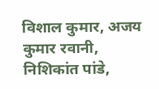विशाल कुमार, अजय कुमार रवानी, निशिकांत पांडे,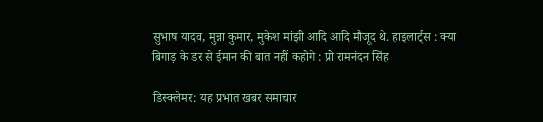सुभाष यादव, मुन्ना कुमार, मुकेश मांझी आदि आदि मौजूद थे. हाइलार्ट्स : क्या बिगाड़ के डर से ईमान की बात नहीं कहोगे : प्रो रामनंदन सिंह

डिस्क्लेमर: यह प्रभात खबर समाचार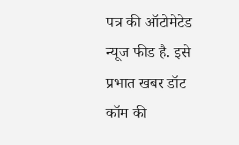पत्र की ऑटोमेटेड न्यूज फीड है. इसे प्रभात खबर डॉट कॉम की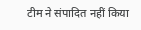टीम ने संपादित नहीं किया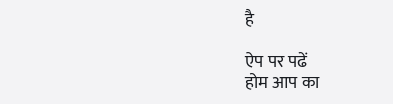है

ऐप पर पढें
होम आप का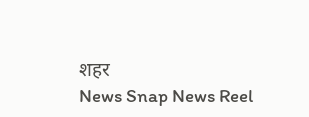शहर
News Snap News Reel